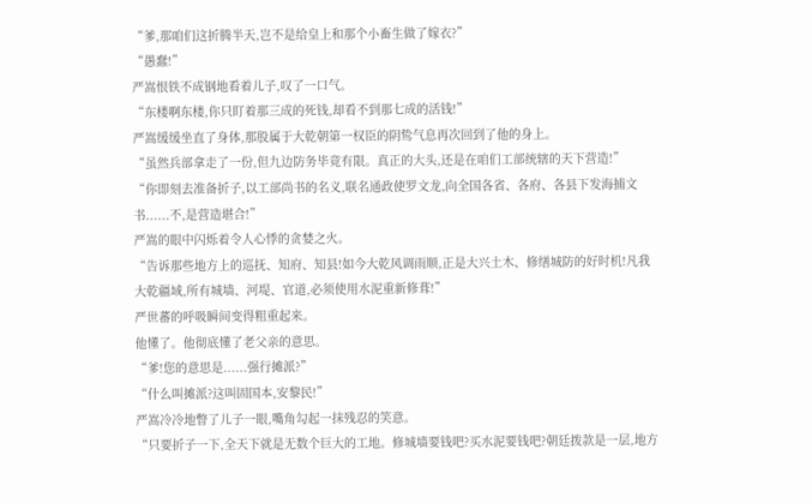“爹,那咱们这折腾半天,岂不是给皇上和那个小畜生做了嫁衣?”
“愚蠢!”
严嵩恨铁不成钢地看着儿子,叹了一口气。
“东楼啊东楼,你只盯着那三成的死钱,却看不到那七成的活钱!”
严嵩缓缓坐直了身体,那股属于大乾朝第一权臣的阴鸷气息再次回到了他的身上。
“虽然兵部拿走了一份,但九边防务毕竟有限。真正的大头,还是在咱们工部统辖的天下营造!”
“你即刻去准备折子,以工部尚书的名义,联名通政使罗文龙,向全国各省、各府、各县下发海捕文书......不,是营造堪合!”
严嵩的眼中闪烁着令人心悸的贪婪之火。
“告诉那些地方上的巡抚、知府、知县!如今大乾风调雨顺,正是大兴土木、修缮城防的好时机!凡我大乾疆域,所有城墙、河堤、官道,必须使用水泥重新修葺!”
严世蕃的呼吸瞬间变得粗重起来。
他懂了。他彻底懂了老父亲的意思。
“爹!您的意思是......强行摊派?”
“什么叫摊派?这叫固国本,安黎民!”
严嵩冷冷地瞥了儿子一眼,嘴角勾起一抹残忍的笑意。
“只要折子一下,全天下就是无数个巨大的工地。修城墙要钱吧?买水泥要钱吧?朝廷拨款是一层,地方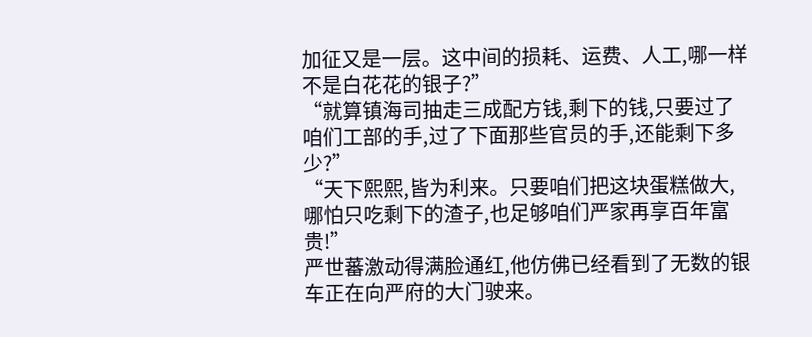加征又是一层。这中间的损耗、运费、人工,哪一样不是白花花的银子?”
“就算镇海司抽走三成配方钱,剩下的钱,只要过了咱们工部的手,过了下面那些官员的手,还能剩下多少?”
“天下熙熙,皆为利来。只要咱们把这块蛋糕做大,哪怕只吃剩下的渣子,也足够咱们严家再享百年富贵!”
严世蕃激动得满脸通红,他仿佛已经看到了无数的银车正在向严府的大门驶来。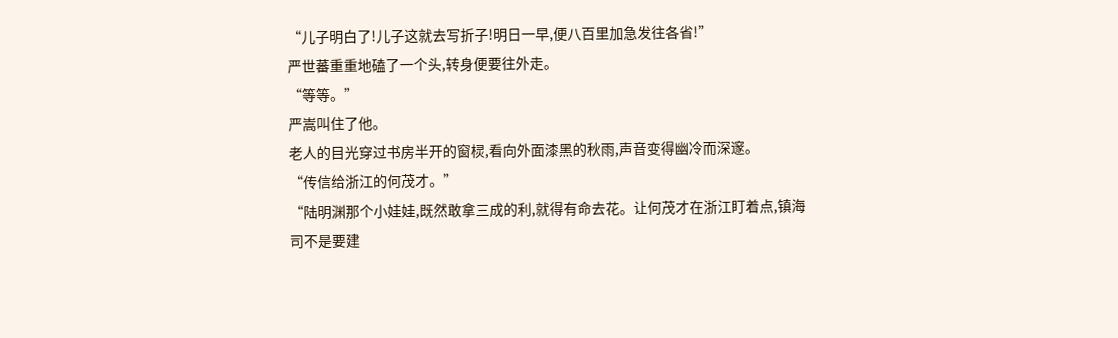“儿子明白了!儿子这就去写折子!明日一早,便八百里加急发往各省!”
严世蕃重重地磕了一个头,转身便要往外走。
“等等。”
严嵩叫住了他。
老人的目光穿过书房半开的窗棂,看向外面漆黑的秋雨,声音变得幽冷而深邃。
“传信给浙江的何茂才。”
“陆明渊那个小娃娃,既然敢拿三成的利,就得有命去花。让何茂才在浙江盯着点,镇海司不是要建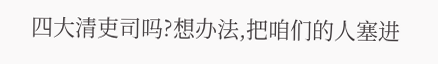四大清吏司吗?想办法,把咱们的人塞进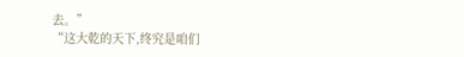去。”
“这大乾的天下,终究是咱们